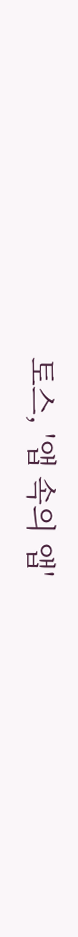토스, '앱 속의 앱'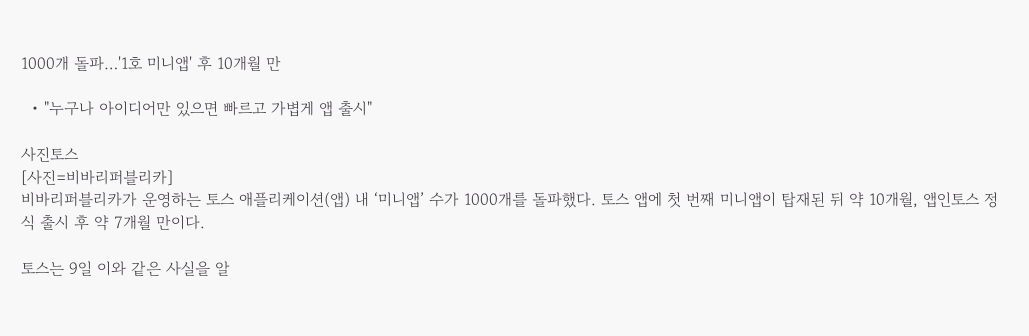1000개 돌파…'1호 미니앱' 후 10개월 만

  • "누구나 아이디어만 있으면 빠르고 가볍게 앱 출시"

사진토스
[사진=비바리퍼블리카]
비바리퍼블리카가 운영하는 토스 애플리케이션(앱) 내 ‘미니앱’ 수가 1000개를 돌파했다. 토스 앱에 첫 번째 미니앱이 탑재된 뒤 약 10개월, 앱인토스 정식 출시 후 약 7개월 만이다.

토스는 9일 이와 같은 사실을 알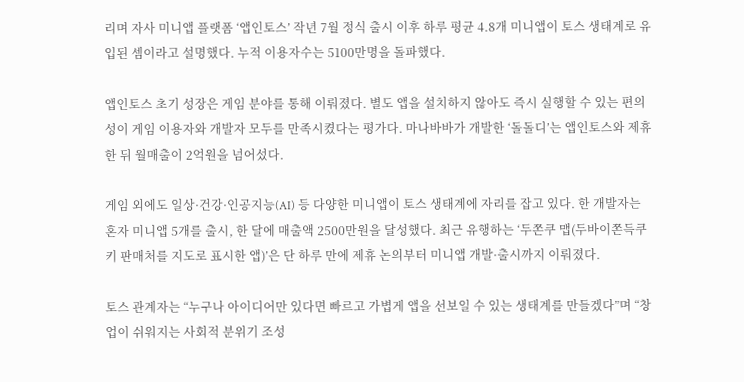리며 자사 미니앱 플랫폼 ‘앱인토스’ 작년 7월 정식 출시 이후 하루 평균 4.8개 미니앱이 토스 생태계로 유입된 셈이라고 설명했다. 누적 이용자수는 5100만명을 돌파했다.

앱인토스 초기 성장은 게임 분야를 통해 이뤄졌다. 별도 앱을 설치하지 않아도 즉시 실행할 수 있는 편의성이 게임 이용자와 개발자 모두를 만족시켰다는 평가다. 마나바바가 개발한 ‘돌돌디’는 앱인토스와 제휴한 뒤 월매출이 2억원을 넘어섰다.

게임 외에도 일상·건강·인공지능(AI) 등 다양한 미니앱이 토스 생태계에 자리를 잡고 있다. 한 개발자는 혼자 미니앱 5개를 출시, 한 달에 매출액 2500만원을 달성했다. 최근 유행하는 ‘두쫀쿠 맵(두바이쫀득쿠키 판매처를 지도로 표시한 앱)’은 단 하루 만에 제휴 논의부터 미니앱 개발·출시까지 이뤄졌다.

토스 관계자는 “누구나 아이디어만 있다면 빠르고 가볍게 앱을 선보일 수 있는 생태계를 만들겠다”며 “창업이 쉬워지는 사회적 분위기 조성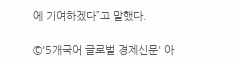에 기여하겠다”고 말했다.

©'5개국어 글로벌 경제신문' 아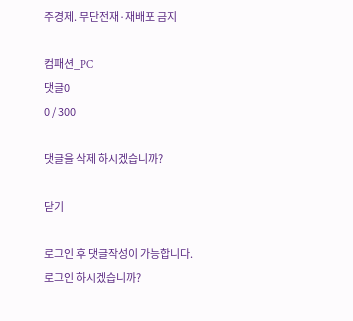주경제. 무단전재·재배포 금지

컴패션_PC
댓글0
0 / 300

댓글을 삭제 하시겠습니까?

닫기

로그인 후 댓글작성이 가능합니다.
로그인 하시겠습니까?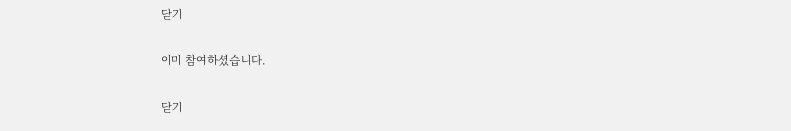닫기

이미 참여하셨습니다.

닫기